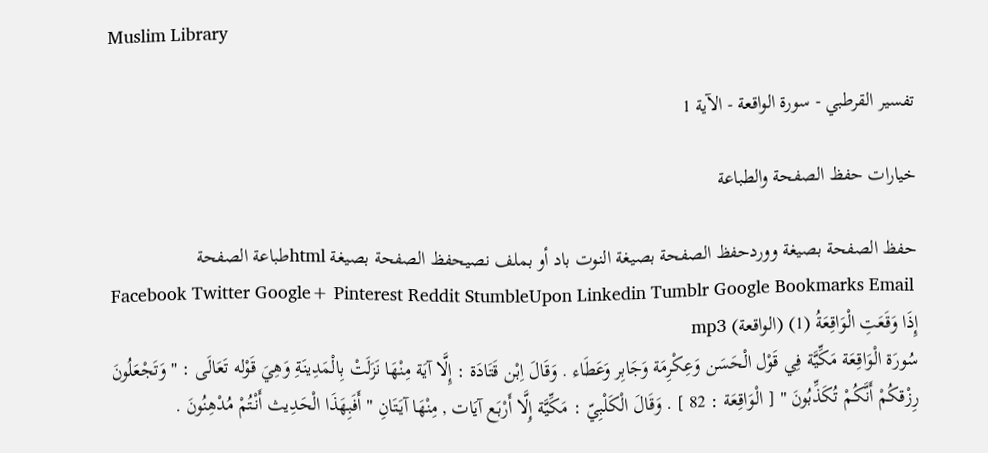Muslim Library

تفسير القرطبي - سورة الواقعة - الآية 1

خيارات حفظ الصفحة والطباعة

حفظ الصفحة بصيغة ووردحفظ الصفحة بصيغة النوت باد أو بملف نصيحفظ الصفحة بصيغة htmlطباعة الصفحة
Facebook Twitter Google+ Pinterest Reddit StumbleUpon Linkedin Tumblr Google Bookmarks Email
إِذَا وَقَعَتِ الْوَاقِعَةُ (1) (الواقعة) mp3
سُورَة الْوَاقِعَة مَكِّيَّة فِي قَوْل الْحَسَن وَعِكْرِمَة وَجَابِر وَعَطَاء . وَقَالَ اِبْن قَتَادَة : إِلَّا آيَة مِنْهَا نَزَلَتْ بِالْمَدِينَةِ وَهِيَ قَوْله تَعَالَى : " وَتَجْعَلُونَ رِزْقكُمْ أَنَّكُمْ تُكَذِّبُونَ " [ الْوَاقِعَة : 82 ] . وَقَالَ الْكَلْبِيّ : مَكِّيَّة إِلَّا أَرْبَع آيَات , مِنْهَا آيَتَانِ " أَفَبِهَذَا الْحَدِيث أَنْتُمْ مُدْهِنُونَ .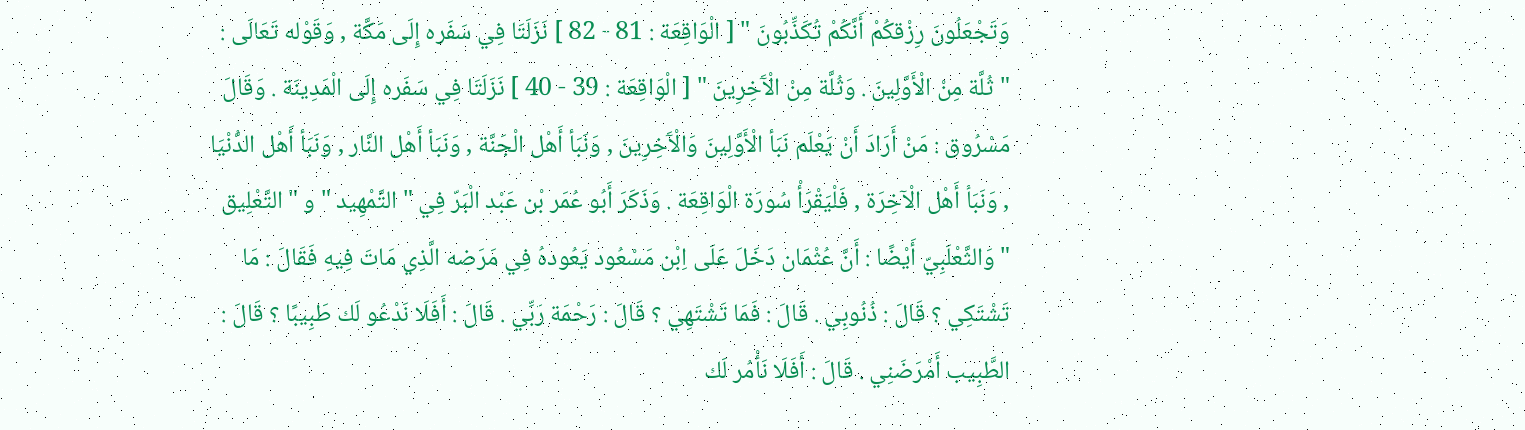وَتَجْعَلُونَ رِزْقكُمْ أَنَّكُمْ تُكَذِّبُونَ " [ الْوَاقِعَة : 81 - 82 ] نَزَلَتَا فِي سَفَره إِلَى مَكَّة , وَقَوْله تَعَالَى : " ثُلَّة مِنْ الْأَوَّلِينَ . وَثُلَّة مِنْ الْآَخِرِينَ " [ الْوَاقِعَة : 39 - 40 ] نَزَلَتَا فِي سَفَره إِلَى الْمَدِينَة . وَقَالَ مَسْرُوق : مَنْ أَرَادَ أَنْ يَعْلَم نَبَأ الْأَوَّلِينَ وَالْآَخِرِينَ , وَنَبَأ أَهْل الْجَنَّة , وَنَبَأ أَهْل النَّار , وَنَبَأ أَهْل الدُّنْيَا , وَنَبَأ أَهْل الْآخِرَة , فَلْيَقْرَأْ سُورَة الْوَاقِعَة . وَذَكَرَ أَبُو عُمَر بْن عَبْد الْبَرّ فِي " التَّمْهِيد " و "التَّعْلِيق " وَالثَّعْلَبِيّ أَيْضًا : أَنَّ عُثْمَان دَخَلَ عَلَى اِبْن مَسْعُود يَعُودهُ فِي مَرَضه الَّذِي مَاتَ فِيهِ فَقَالَ : مَا تَشْتَكِي ؟ قَالَ : ذُنُوبِي . قَالَ : فَمَا تَشْتَهِي ؟ قَالَ : رَحْمَة رَبِّي . قَالَ : أَفَلَا نَدْعُو لَك طَبِيبًا ؟ قَالَ : الطَّبِيب أَمْرَضَنِي . قَالَ : أَفَلَا نَأْمُر لَك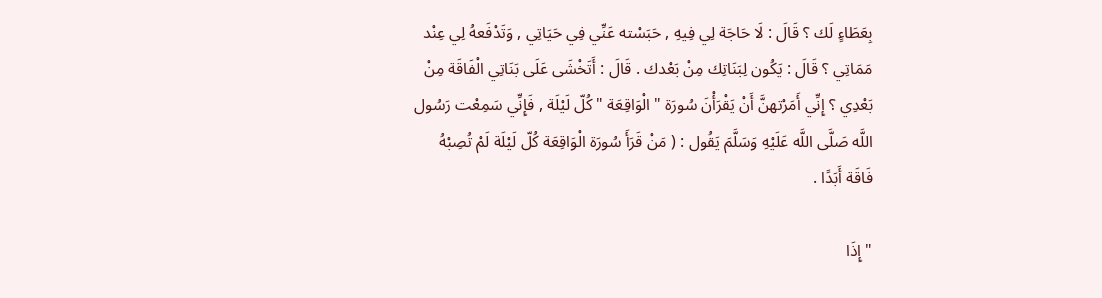بِعَطَاءٍ لَك ؟ قَالَ : لَا حَاجَة لِي فِيهِ , حَبَسْته عَنِّي فِي حَيَاتِي , وَتَدْفَعهُ لِي عِنْد مَمَاتِي ؟ قَالَ : يَكُون لِبَنَاتِك مِنْ بَعْدك . قَالَ : أَتَخْشَى عَلَى بَنَاتِي الْفَاقَة مِنْ بَعْدِي ؟ إِنِّي أَمَرْتهنَّ أَنْ يَقْرَأْنَ سُورَة " الْوَاقِعَة " كُلّ لَيْلَة , فَإِنِّي سَمِعْت رَسُول اللَّه صَلَّى اللَّه عَلَيْهِ وَسَلَّمَ يَقُول : ( مَنْ قَرَأَ سُورَة الْوَاقِعَة كُلّ لَيْلَة لَمْ تُصِبْهُ فَاقَة أَبَدًا .

" إِذَا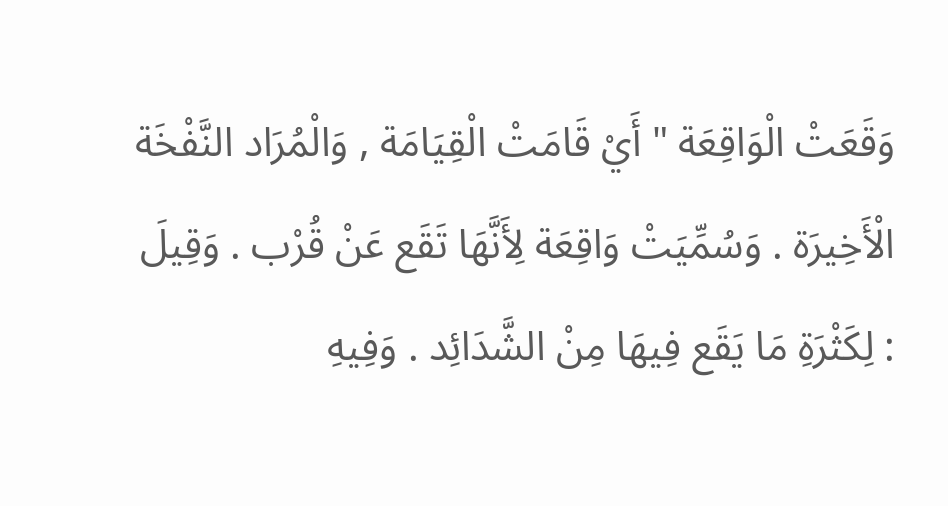وَقَعَتْ الْوَاقِعَة " أَيْ قَامَتْ الْقِيَامَة , وَالْمُرَاد النَّفْخَة الْأَخِيرَة . وَسُمِّيَتْ وَاقِعَة لِأَنَّهَا تَقَع عَنْ قُرْب . وَقِيلَ : لِكَثْرَةِ مَا يَقَع فِيهَا مِنْ الشَّدَائِد . وَفِيهِ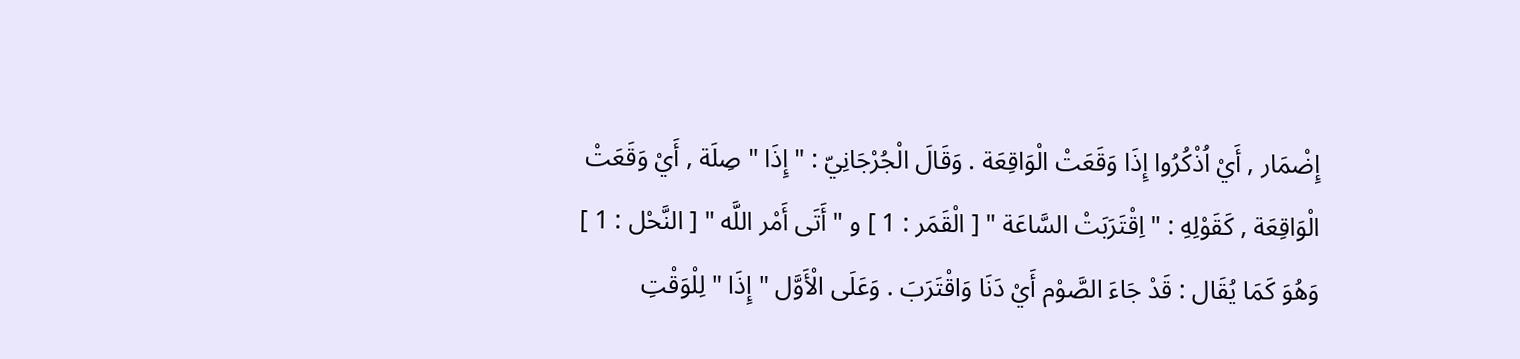إِضْمَار , أَيْ اُذْكُرُوا إِذَا وَقَعَتْ الْوَاقِعَة . وَقَالَ الْجُرْجَانِيّ : " إِذَا " صِلَة , أَيْ وَقَعَتْ الْوَاقِعَة , كَقَوْلِهِ : " اِقْتَرَبَتْ السَّاعَة " [ الْقَمَر : 1 ] و " أَتَى أَمْر اللَّه " [ النَّحْل : 1 ] وَهُوَ كَمَا يُقَال : قَدْ جَاءَ الصَّوْم أَيْ دَنَا وَاقْتَرَبَ . وَعَلَى الْأَوَّل " إِذَا " لِلْوَقْتِ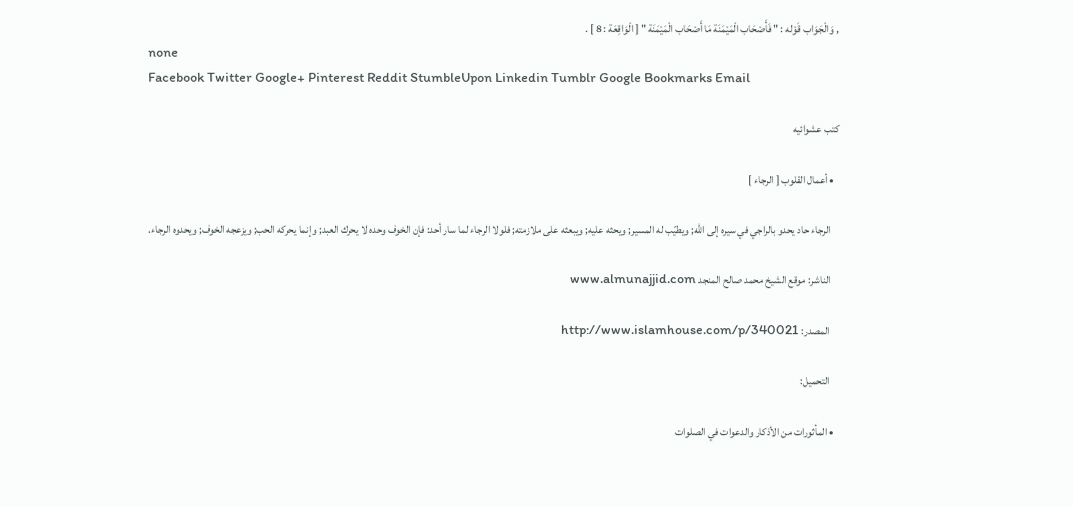, وَالْجَوَاب قَوْله : " فَأَصْحَاب الْمَيْمَنَة مَا أَصْحَاب الْمَيْمَنَة " [ الْوَاقِعَة : 8 ] .
none
Facebook Twitter Google+ Pinterest Reddit StumbleUpon Linkedin Tumblr Google Bookmarks Email

كتب عشوائيه

  • أعمال القلوب [ الرجاء ]

    الرجاء حاد يحدو بالراجي في سيره إلى الله; ويطيّب له المسير; ويحثه عليه; ويبعثه على ملازمته; فلولا الرجاء لما سار أحد: فإن الخوف وحده لا يحرك العبد; وإنما يحركه الحب; ويزعجه الخوف; ويحدوه الرجاء.

    الناشر: موقع الشيخ محمد صالح المنجد www.almunajjid.com

    المصدر: http://www.islamhouse.com/p/340021

    التحميل:

  • المأثورات من الأذكار والدعوات في الصلوات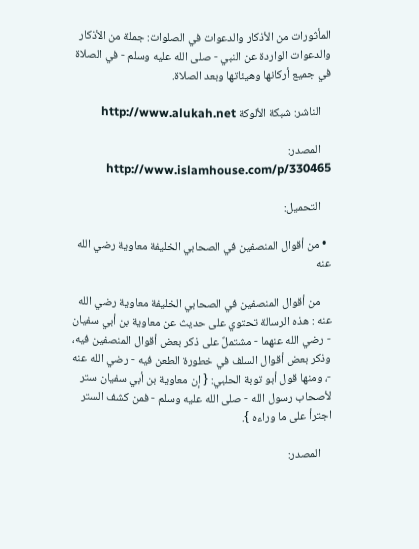المأثورات من الأذكار والدعوات في الصلوات: جملة من الأذكار والدعوات الواردة عن النبي - صلى الله عليه وسلم - في الصلاة في جميع أركانها وهيئاتها وبعد الصلاة.

    الناشر: شبكة الألوكة http://www.alukah.net

    المصدر: http://www.islamhouse.com/p/330465

    التحميل:

  • من أقوال المنصفين في الصحابي الخليفة معاوية رضي الله عنه

    من أقوال المنصفين في الصحابي الخليفة معاوية رضي الله عنه : هذه الرسالة تحتوي على حديث عن معاوية بن أبي سفيان - رضي الله عنهما - مشتملٌ على ذكر بعض أقوال المنصفين فيه، وذكر بعض أقوال السلف في خطورة الطعن فيه - رضي الله عنه -، ومنها قول أبو توبة الحلبي: { إن معاوية بن أبي سفيان ستر لأصحاب رسول الله - صلى الله عليه وسلم - فمن كشف الستر اجترأ على ما وراءه }.

    المصدر: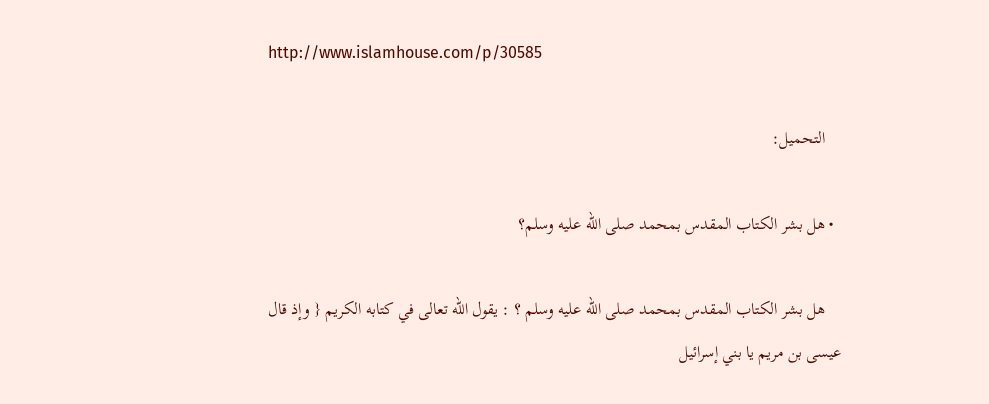http://www.islamhouse.com/p/30585

    التحميل:

  • هل بشر الكتاب المقدس بمحمد صلى الله عليه وسلم؟

    هل بشر الكتاب المقدس بمحمد صلى الله عليه وسلم ؟ : يقول الله تعالى في كتابه الكريم { وإذ قال عيسى بن مريم يا بني إسرائيل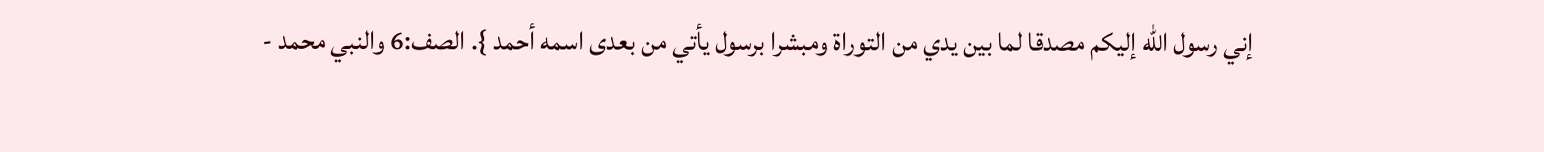إني رسول الله إليكم مصدقا لما بين يدي من التوراة ومبشرا برسول يأتي من بعدى اسمه أحمد }. الصف:6 والنبي محمد -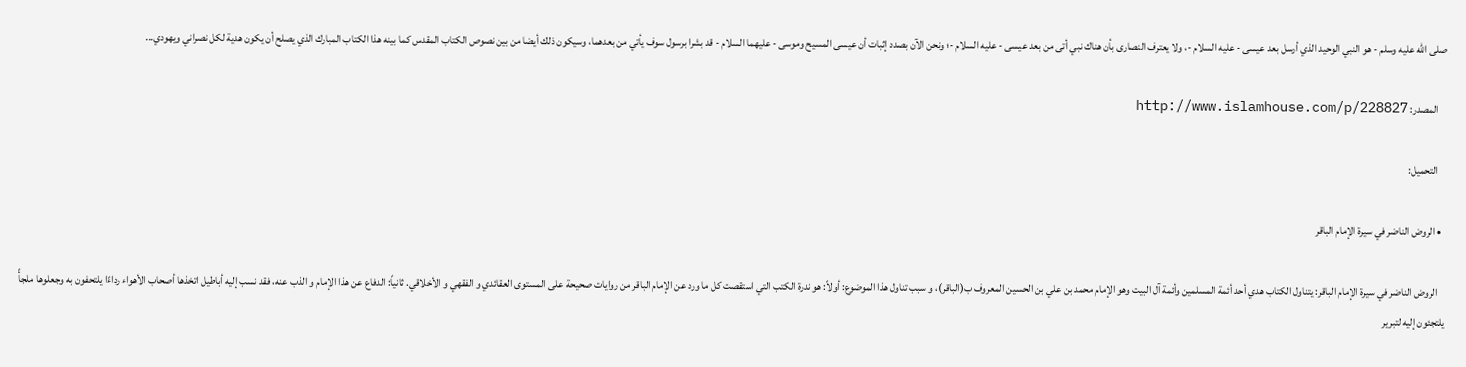صلى الله عليه وسلم - هو النبي الوحيد الذي أرسل بعد عيسى - عليه السلام -، ولا يعترف النصارى بأن هناك نبي أتى من بعد عيسى - عليه السلام -؛ ونحن الآن بصدد إثبات أن عيسى المسيح وموسى - عليهما السلام - قد بشرا برسول سوف يأتي من بعدهما، وسيكون ذلك أيضا من بين نصوص الكتاب المقدس كما بينه هذا الكتاب المبارك الذي يصلح أن يكون هدية لكل نصراني ويهودي...

    المصدر: http://www.islamhouse.com/p/228827

    التحميل:

  • الروض الناضر في سيرة الإمام الباقر

    الروض الناضر في سيرة الإمام الباقر: يتناول الكتاب هدي أحد أئمة المسلمين وأئمة آل البيت وهو الإمام محمد بن علي بن الحسين المعروف ب(الباقر)، و سبب تناول هذا الموضوع: أولاً: هو ندرة الكتب التي استقصت كل ما ورد عن الإمام الباقر من روايات صحيحة على المستوى العقائدي و الفقهي و الأخلاقي. ثانياً: الدفاع عن هذا الإمام و الذب عنه، فقد نسب إليه أباطيل اتخذها أصحاب الأهواء رداءًا يلتحفون به وجعلوها ملجأً يلتجئون إليه لتبرير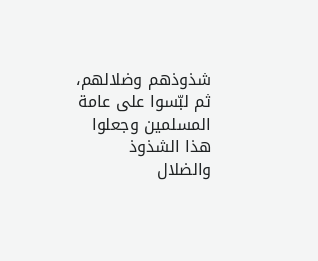شذوذهم وضلالهم، ثم لبّسوا على عامة المسلمين وجعلوا هذا الشذوذ والضلال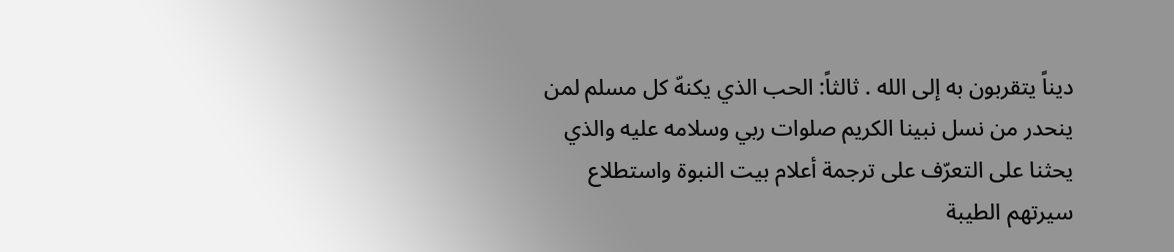ديناً يتقربون به إلى الله . ثالثاً: الحب الذي يكنهّ كل مسلم لمن ينحدر من نسل نبينا الكريم صلوات ربي وسلامه عليه والذي يحثنا على التعرّف على ترجمة أعلام بيت النبوة واستطلاع سيرتهم الطيبة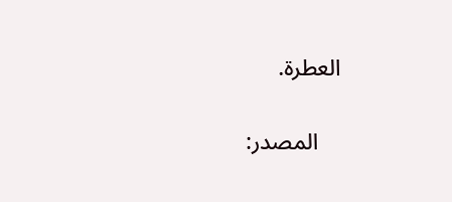العطرة.

    المصدر: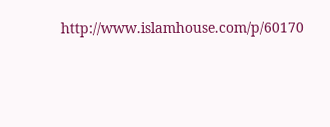http://www.islamhouse.com/p/60170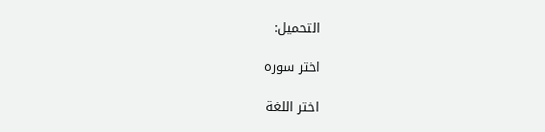التحميل:

اختر سوره

اختر اللغة